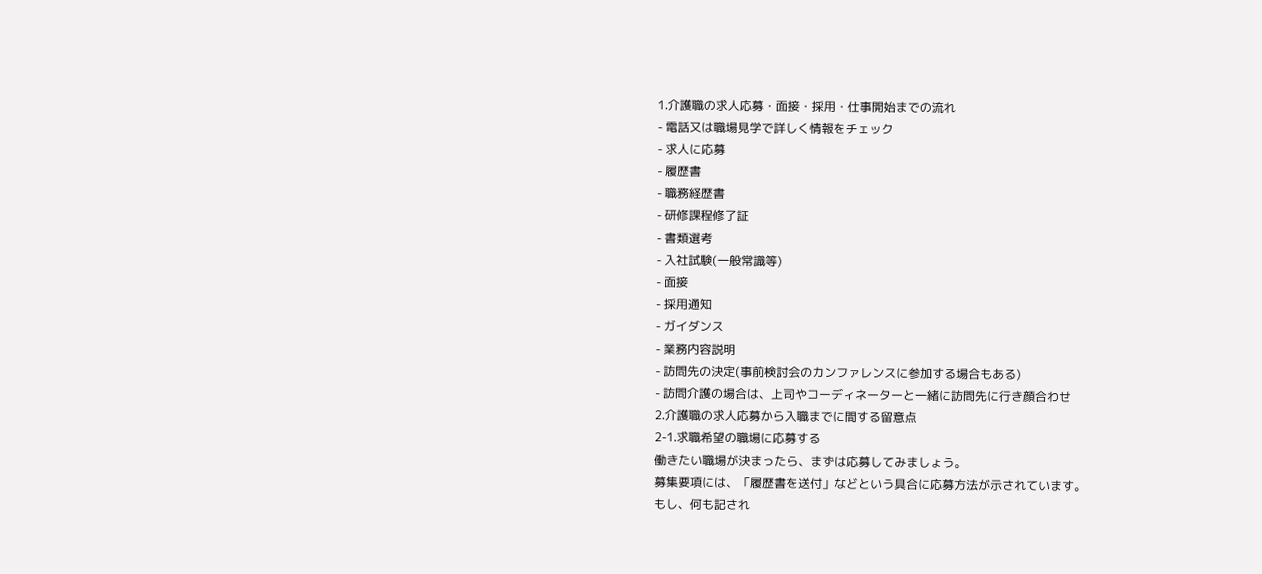1.介護職の求人応募・面接・採用・仕事開始までの流れ
- 電話又は職場見学で詳しく情報をチェック
- 求人に応募
- 履歴書
- 職務経歴書
- 研修課程修了証
- 書類選考
- 入社試験(一般常識等)
- 面接
- 採用通知
- ガイダンス
- 業務内容説明
- 訪問先の決定(事前検討会のカンファレンスに参加する場合もある)
- 訪問介護の場合は、上司やコーディネーターと一緒に訪問先に行き顔合わせ
2.介護職の求人応募から入職までに間する留意点
2-1.求職希望の職場に応募する
働きたい職場が決まったら、まずは応募してみましょう。
募集要項には、「履歴書を送付」などという具合に応募方法が示されています。
もし、何も記され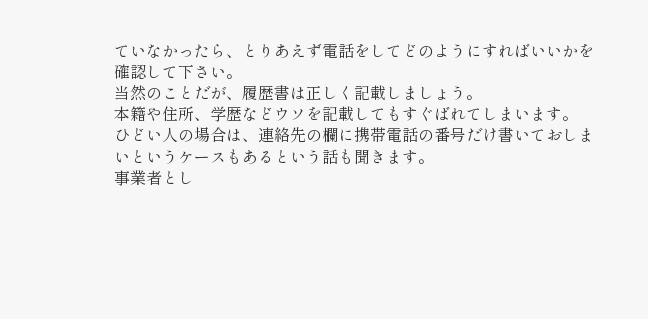ていなかったら、とりあえず電話をしてどのようにすればいいかを確認して下さい。
当然のことだが、履歴書は正しく記載しましょう。
本籍や住所、学歴などウソを記載してもすぐばれてしまいます。
ひどい人の場合は、連絡先の欄に携帯電話の番号だけ書いておしまいというケースもあるという話も聞きます。
事業者とし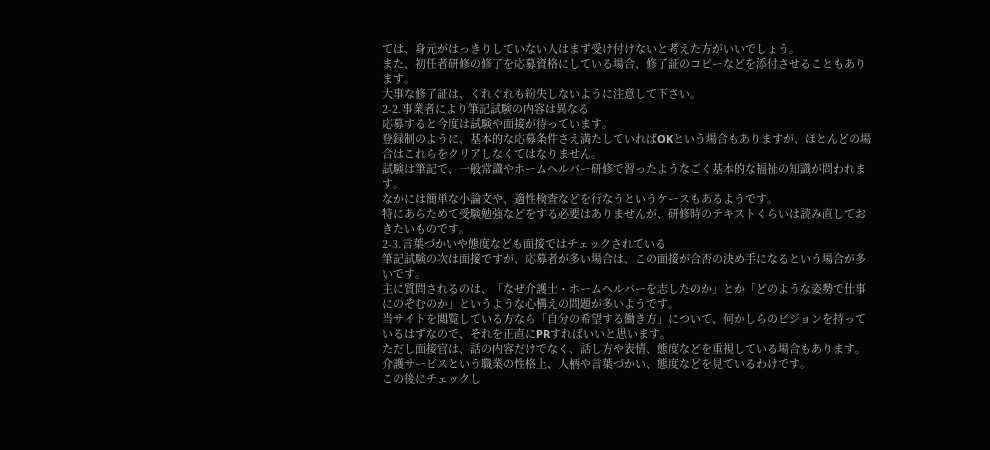ては、身元がはっきりしていない人はまず受け付けないと考えた方がいいでしょう。
また、初任者研修の修了を応募資格にしている場合、修了証のコピーなどを添付させることもあります。
大事な修了証は、くれぐれも紛失しないように注意して下さい。
2-2.事業者により筆記試験の内容は異なる
応募すると今度は試験や面接が待っています。
登録制のように、基本的な応募条件さえ満たしていればOKという場合もありますが、ほとんどの場合はこれらをクリアしなくてはなりません。
試験は筆記で、一般常識やホームヘルパー研修で習ったようなごく基本的な福祉の知識が問われます。
なかには簡単な小論文や、適性検査などを行なうというケースもあるようです。
特にあらためて受験勉強などをする必要はありませんが、研修時のテキストくらいは読み直しておきたいものです。
2-3.言葉づかいや態度なども面接ではチェックされている
筆記試験の次は面接ですが、応募者が多い場合は、この面接が合否の決め手になるという場合が多いです。
主に質問されるのは、「なぜ介護士・ホームヘルパーを志したのか」とか「どのような姿勢で仕事にのぞむのか」というような心構えの問題が多いようです。
当サイトを閲覧している方なら「自分の希望する働き方」について、何かしらのビジョンを持っているはずなので、それを正直にPRすればいいと思います。
ただし面接官は、話の内容だけでなく、話し方や表情、態度などを重視している場合もあります。
介護サービスという職業の性格上、人柄や言葉づかい、態度などを見ているわけです。
この後にチェックし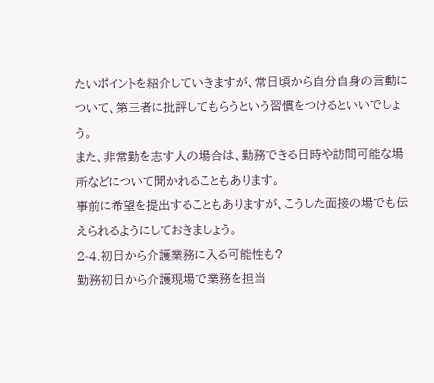たいポイントを紹介していきますが、常日頃から自分自身の言動について、第三者に批評してもらうという習慣をつけるといいでしょう。
また、非常勤を志す人の場合は、勤務できる日時や訪問可能な場所などについて聞かれることもあります。
事前に希望を提出することもありますが、こうした面接の場でも伝えられるようにしておきましょう。
2-4.初日から介護業務に入る可能性も?
勤務初日から介護現場で業務を担当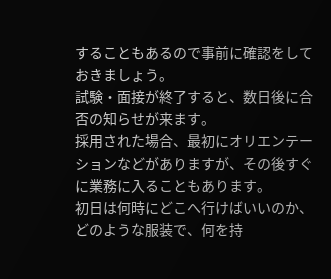することもあるので事前に確認をしておきましょう。
試験・面接が終了すると、数日後に合否の知らせが来ます。
採用された場合、最初にオリエンテーションなどがありますが、その後すぐに業務に入ることもあります。
初日は何時にどこへ行けばいいのか、どのような服装で、何を持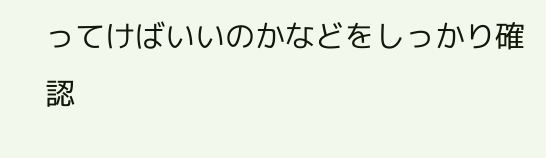ってけばいいのかなどをしっかり確認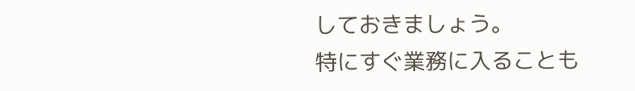しておきましょう。
特にすぐ業務に入ることも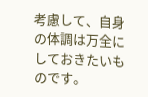考慮して、自身の体調は万全にしておきたいものです。